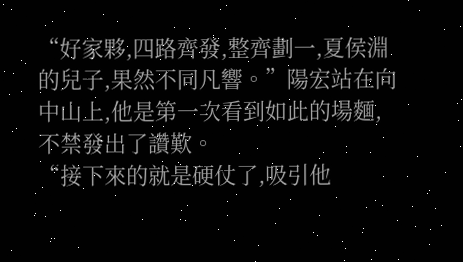“好家夥,四路齊發,整齊劃一,夏侯淵的兒子,果然不同凡響。”陽宏站在向中山上,他是第一次看到如此的場麵,不禁發出了讚歎。
“接下來的就是硬仗了,吸引他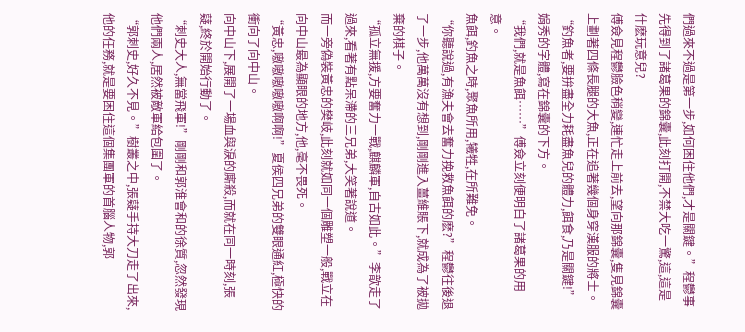們過來不過是第一步,如何困住他們,才是關鍵。”程鬱事先得到了諸葛果的錦囊,此刻打開,不禁大吃一驚,這,這是什麽玩意兒?
傅僉見程鬱臉色稍變,連忙走上前去,望向那錦囊,隻見錦囊上劃著四條長腿的大魚,正在追著幾個身穿漢服的將士。
“釣魚者,要拚盡全力耗盡魚兒的體力,餌食,乃是關鍵!”娟秀的字體,寫在錦囊的下方。
“我們,就是魚餌……”傅僉立刻便明白了諸葛果的用意。
魚餌,釣魚之時,聚魚所用,犧牲,在所難免。
“你聽說過,有漁夫會去奮力挽救魚餌的麽?”程鬱往後退了一步,他萬萬沒有想到,剛剛進入薑維賬下,就成為了被拋棄的棋子。
“孤立無援,方要奮力一戰,麒麟軍,自古如此。”李歆走了過來,看著有點呆滯的三兄弟,大笑著說道。
而一旁偽裝黃忠的樊岐,此刻就如同一個雕塑一般,戰立在向中山最為顯眼的地方,他,毫不畏死。
“黃忠,嗷嗷嗷嗷嗷啊啊!”夏侯四兄弟的雙眼通紅,極快的衝向了向中山。
向中山下,展開了一場血與淚的廝殺,而就在同一時刻,張薿,終於開始行動了。
“刺史大人,無當飛軍!”剛剛和郭淮會和的徐質,忽然發現他們兩人,居然被敵軍給包圍了。
“郭刺史,好久不見。”樹叢之中,張薿手持大刀走了出來,他的任務,就是要困住這個集團軍的首腦人物,郭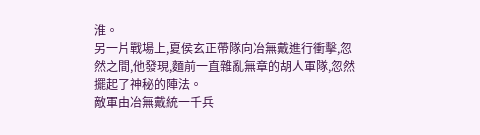淮。
另一片戰場上,夏侯玄正帶隊向冶無戴進行衝擊,忽然之間,他發現,麵前一直雜亂無章的胡人軍隊,忽然擺起了神秘的陣法。
敵軍由冶無戴統一千兵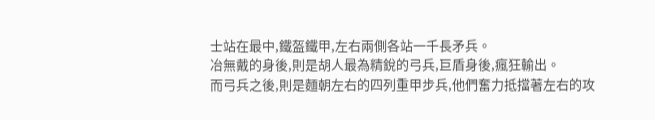士站在最中,鐵盔鐵甲,左右兩側各站一千長矛兵。
冶無戴的身後,則是胡人最為精銳的弓兵,巨盾身後,瘋狂輸出。
而弓兵之後,則是麵朝左右的四列重甲步兵,他們奮力抵擋著左右的攻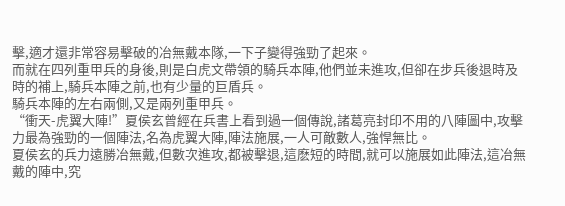擊,適才還非常容易擊破的冶無戴本隊,一下子變得強勁了起來。
而就在四列重甲兵的身後,則是白虎文帶領的騎兵本陣,他們並未進攻,但卻在步兵後退時及時的補上,騎兵本陣之前,也有少量的巨盾兵。
騎兵本陣的左右兩側,又是兩列重甲兵。
“衝天-虎翼大陣!”夏侯玄曾經在兵書上看到過一個傳說,諸葛亮封印不用的八陣圖中,攻擊力最為強勁的一個陣法,名為虎翼大陣,陣法施展,一人可敵數人,強悍無比。
夏侯玄的兵力遠勝冶無戴,但數次進攻,都被擊退,這麽短的時間,就可以施展如此陣法,這冶無戴的陣中,究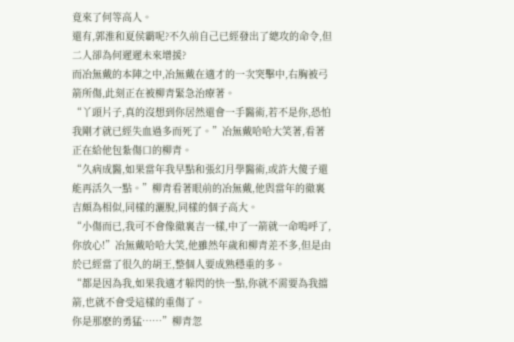竟來了何等高人。
還有,郭淮和夏侯霸呢?不久前自己已經發出了總攻的命令,但二人卻為何遲遲未來增援?
而冶無戴的本陣之中,冶無戴在適才的一次突擊中,右胸被弓箭所傷,此刻正在被柳青緊急治療著。
“丫頭片子,真的沒想到你居然還會一手醫術,若不是你,恐怕我剛才就已經失血過多而死了。”冶無戴哈哈大笑著,看著正在給他包紮傷口的柳青。
“久病成醫,如果當年我早點和張幻月學醫術,或許大傻子還能再活久一點。”柳青看著眼前的冶無戴,他與當年的徹裏吉頗為相似,同樣的灑脫,同樣的個子高大。
“小傷而已,我可不會像徹裏吉一樣,中了一箭就一命嗚呼了,你放心!”冶無戴哈哈大笑,他雖然年歲和柳青差不多,但是由於已經當了很久的胡王,整個人要成熟穩重的多。
“都是因為我,如果我適才躲閃的快一點,你就不需要為我擋箭,也就不會受這樣的重傷了。
你是那麽的勇猛……”柳青忽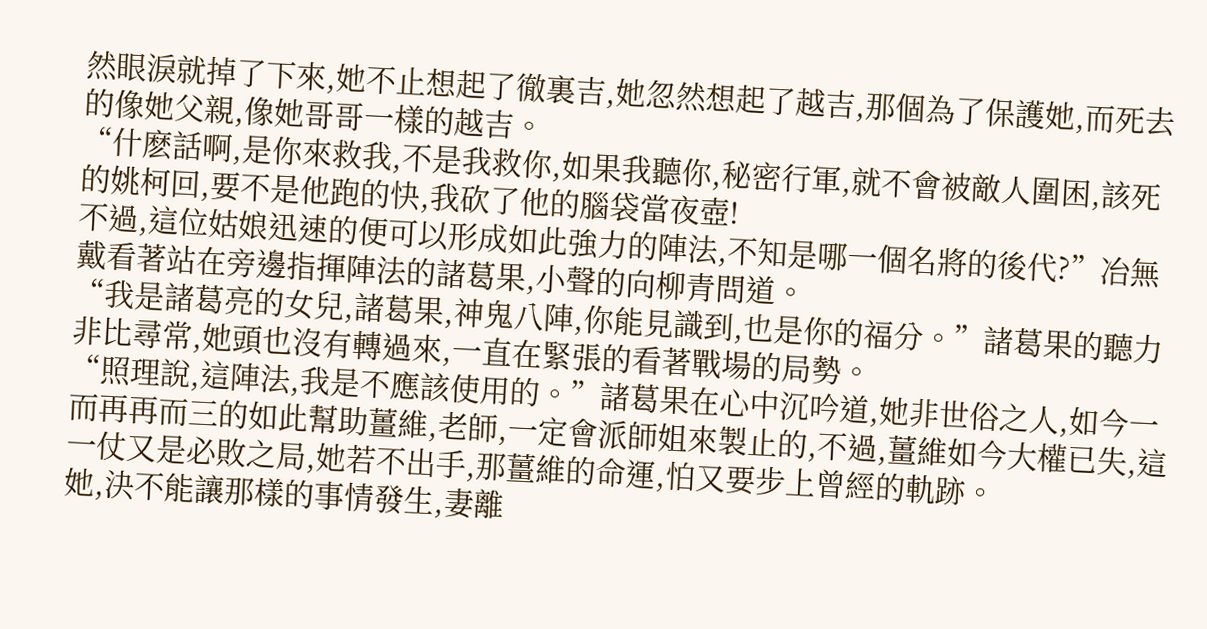然眼淚就掉了下來,她不止想起了徹裏吉,她忽然想起了越吉,那個為了保護她,而死去的像她父親,像她哥哥一樣的越吉。
“什麽話啊,是你來救我,不是我救你,如果我聽你,秘密行軍,就不會被敵人圍困,該死的姚柯回,要不是他跑的快,我砍了他的腦袋當夜壺!
不過,這位姑娘迅速的便可以形成如此強力的陣法,不知是哪一個名將的後代?”冶無戴看著站在旁邊指揮陣法的諸葛果,小聲的向柳青問道。
“我是諸葛亮的女兒,諸葛果,神鬼八陣,你能見識到,也是你的福分。”諸葛果的聽力非比尋常,她頭也沒有轉過來,一直在緊張的看著戰場的局勢。
“照理說,這陣法,我是不應該使用的。”諸葛果在心中沉吟道,她非世俗之人,如今一而再再而三的如此幫助薑維,老師,一定會派師姐來製止的,不過,薑維如今大權已失,這一仗又是必敗之局,她若不出手,那薑維的命運,怕又要步上曾經的軌跡。
她,決不能讓那樣的事情發生,妻離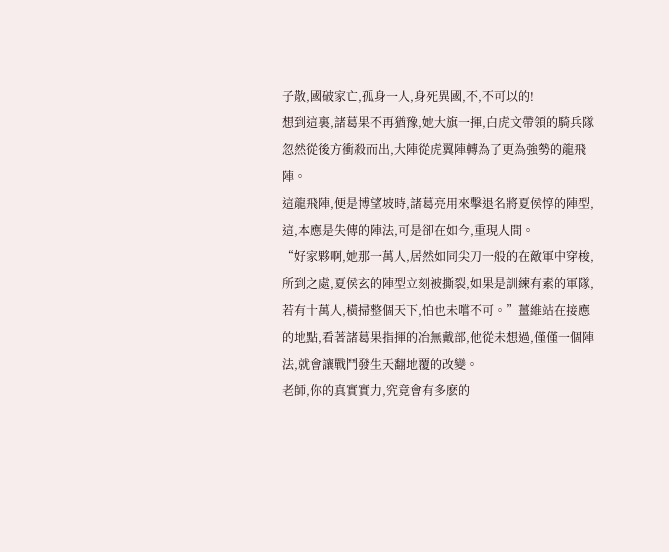子散,國破家亡,孤身一人,身死異國,不,不可以的!
想到這裏,諸葛果不再猶豫,她大旗一揮,白虎文帶領的騎兵隊忽然從後方衝殺而出,大陣從虎翼陣轉為了更為強勢的龍飛陣。
這龍飛陣,便是博望坡時,諸葛亮用來擊退名將夏侯惇的陣型,這,本應是失傳的陣法,可是卻在如今,重現人間。
“好家夥啊,她那一萬人,居然如同尖刀一般的在敵軍中穿梭,所到之處,夏侯玄的陣型立刻被撕裂,如果是訓練有素的軍隊,若有十萬人,橫掃整個天下,怕也未嚐不可。”薑維站在接應的地點,看著諸葛果指揮的冶無戴部,他從未想過,僅僅一個陣法,就會讓戰鬥發生天翻地覆的改變。
老師,你的真實實力,究竟會有多麽的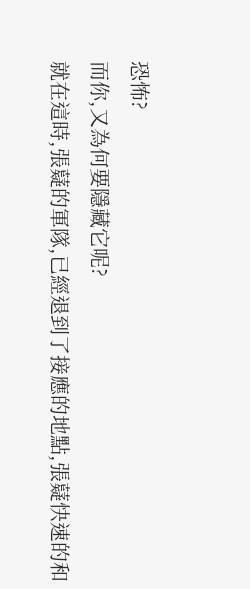恐怖?
而你,又為何要隱藏它呢?
就在這時,張薿的軍隊,已經退到了接應的地點,張薿快速的和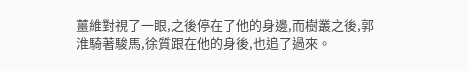薑維對視了一眼,之後停在了他的身邊,而樹叢之後,郭淮騎著駿馬,徐質跟在他的身後,也追了過來。